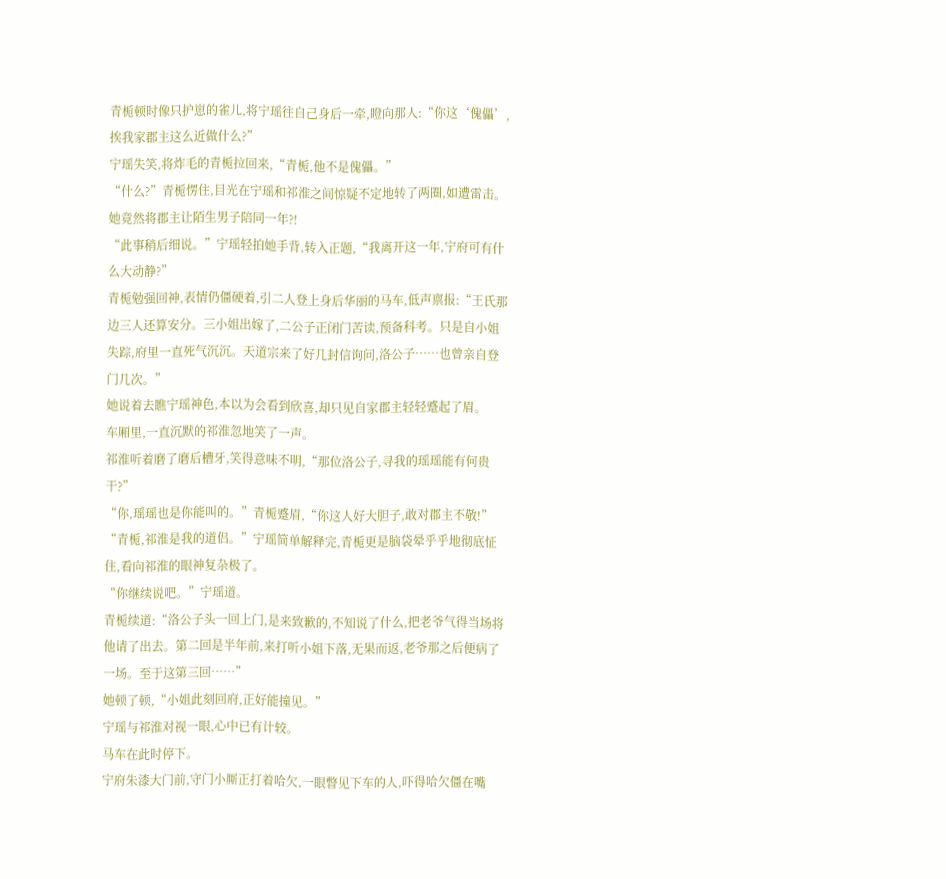青栀顿时像只护崽的雀儿,将宁瑶往自己身后一牵,瞪向那人:“你这‘傀儡’,挨我家郡主这么近做什么?”
宁瑶失笑,将炸毛的青栀拉回来,“青栀,他不是傀儡。”
“什么?”青栀愣住,目光在宁瑶和祁淮之间惊疑不定地转了两圈,如遭雷击。
她竟然将郡主让陌生男子陪同一年?!
“此事稍后细说。”宁瑶轻拍她手背,转入正题,“我离开这一年,宁府可有什么大动静?”
青栀勉强回神,表情仍僵硬着,引二人登上身后华丽的马车,低声禀报:“王氏那边三人还算安分。三小姐出嫁了,二公子正闭门苦读,预备科考。只是自小姐失踪,府里一直死气沉沉。天道宗来了好几封信询问,洛公子……也曾亲自登门几次。”
她说着去瞧宁瑶神色,本以为会看到欣喜,却只见自家郡主轻轻蹙起了眉。
车厢里,一直沉默的祁淮忽地笑了一声。
祁淮听着磨了磨后槽牙,笑得意味不明,“那位洛公子,寻我的瑶瑶能有何贵干?”
“你,瑶瑶也是你能叫的。”青栀蹙眉,“你这人好大胆子,敢对郡主不敬!”
“青栀,祁淮是我的道侣。”宁瑶简单解释完,青栀更是脑袋晕乎乎地彻底怔住,看向祁淮的眼神复杂极了。
“你继续说吧。”宁瑶道。
青栀续道:“洛公子头一回上门,是来致歉的,不知说了什么,把老爷气得当场将他请了出去。第二回是半年前,来打听小姐下落,无果而返,老爷那之后便病了一场。至于这第三回……”
她顿了顿,“小姐此刻回府,正好能撞见。”
宁瑶与祁淮对视一眼,心中已有计较。
马车在此时停下。
宁府朱漆大门前,守门小厮正打着哈欠,一眼瞥见下车的人,吓得哈欠僵在嘴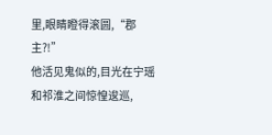里,眼睛瞪得滚圆,“郡主?!”
他活见鬼似的,目光在宁瑶和祁淮之间惊惶逡巡,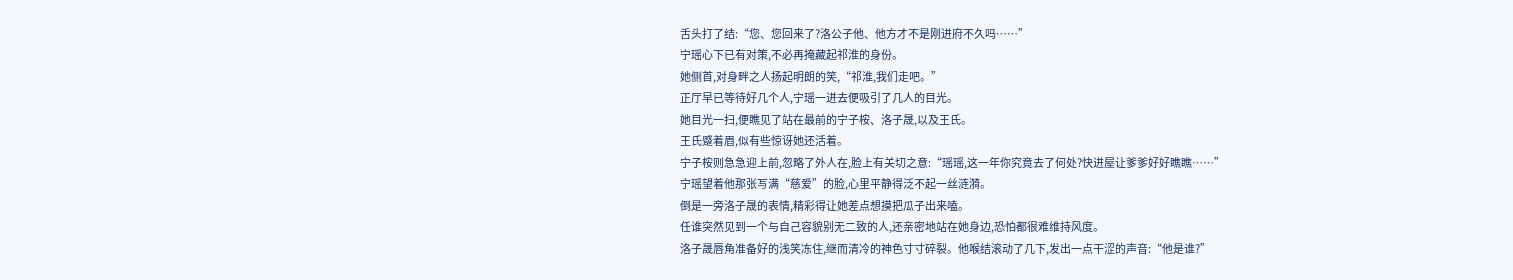舌头打了结:“您、您回来了?洛公子他、他方才不是刚进府不久吗……”
宁瑶心下已有对策,不必再掩藏起祁淮的身份。
她侧首,对身畔之人扬起明朗的笑,“祁淮,我们走吧。”
正厅早已等待好几个人,宁瑶一进去便吸引了几人的目光。
她目光一扫,便瞧见了站在最前的宁子桉、洛子晟,以及王氏。
王氏蹙着眉,似有些惊讶她还活着。
宁子桉则急急迎上前,忽略了外人在,脸上有关切之意:“瑶瑶,这一年你究竟去了何处?快进屋让爹爹好好瞧瞧……”
宁瑶望着他那张写满“慈爱”的脸,心里平静得泛不起一丝涟漪。
倒是一旁洛子晟的表情,精彩得让她差点想摸把瓜子出来嗑。
任谁突然见到一个与自己容貌别无二致的人,还亲密地站在她身边,恐怕都很难维持风度。
洛子晟唇角准备好的浅笑冻住,继而清冷的神色寸寸碎裂。他喉结滚动了几下,发出一点干涩的声音:“他是谁?”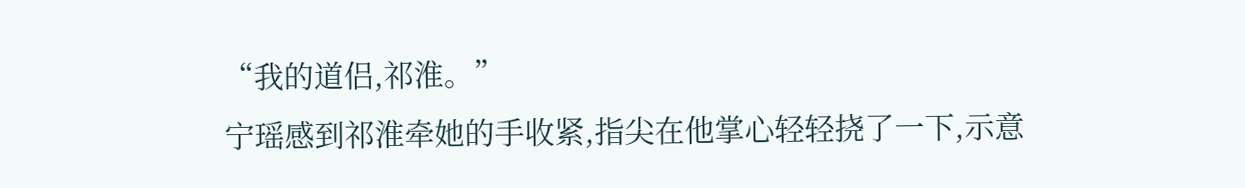“我的道侣,祁淮。”
宁瑶感到祁淮牵她的手收紧,指尖在他掌心轻轻挠了一下,示意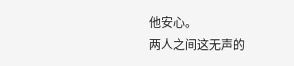他安心。
两人之间这无声的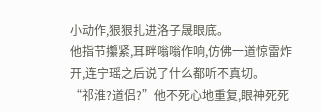小动作,狠狠扎进洛子晟眼底。
他指节攥紧,耳畔嗡嗡作响,仿佛一道惊雷炸开,连宁瑶之后说了什么都听不真切。
“祁淮?道侣?”他不死心地重复,眼神死死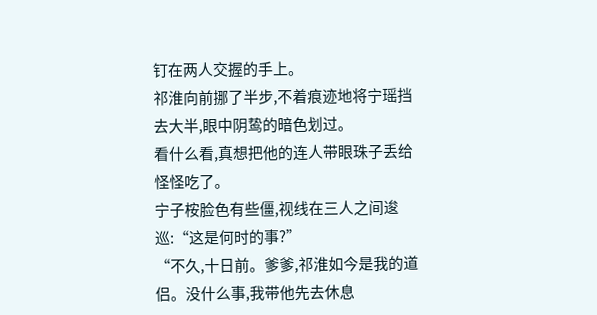钉在两人交握的手上。
祁淮向前挪了半步,不着痕迹地将宁瑶挡去大半,眼中阴鸷的暗色划过。
看什么看,真想把他的连人带眼珠子丢给怪怪吃了。
宁子桉脸色有些僵,视线在三人之间逡巡:“这是何时的事?”
“不久,十日前。爹爹,祁淮如今是我的道侣。没什么事,我带他先去休息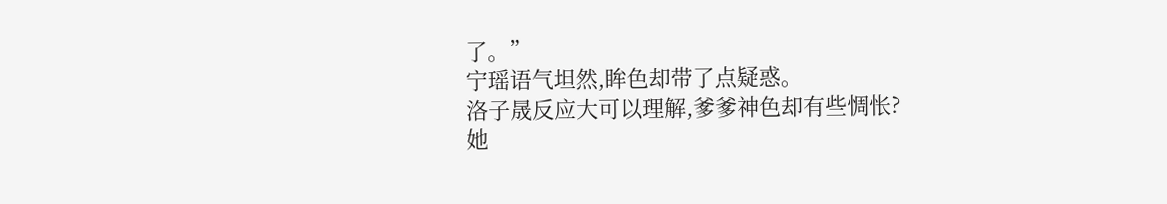了。”
宁瑶语气坦然,眸色却带了点疑惑。
洛子晟反应大可以理解,爹爹神色却有些惆怅?
她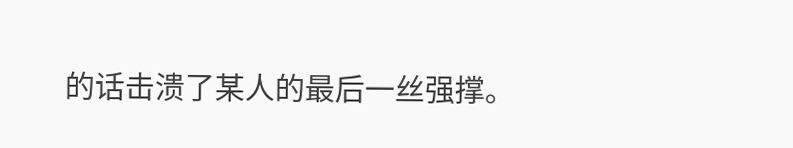的话击溃了某人的最后一丝强撑。